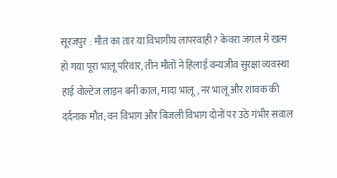सूरजपुर : मौत का तार या विभागीय लापरवाही? केवरा जंगल में खत्म हो गया पूरा भालू परिवार, तीन मौतों ने हिलाई वन्यजीव सुरक्षा व्यवस्था
हाई वोल्टेज लाइन बनी काल, मादा भालू, नर भालू और शावक की दर्दनाक मौत; वन विभाग और बिजली विभाग दोनों पर उठे गंभीर सवाल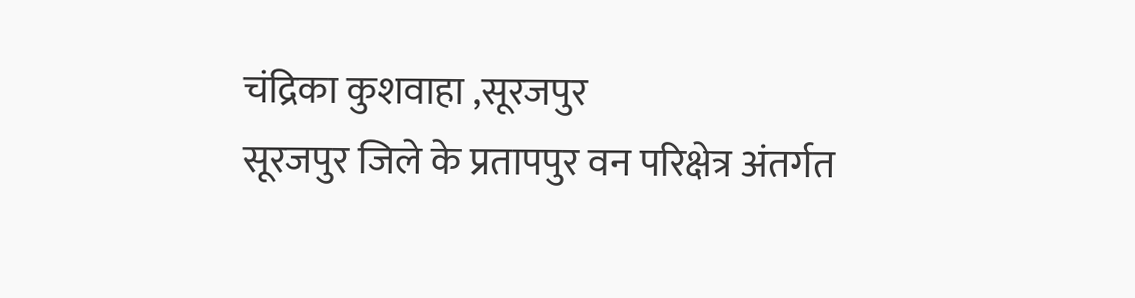चंद्रिका कुशवाहा ,सूरजपुर
सूरजपुर जिले के प्रतापपुर वन परिक्षेत्र अंतर्गत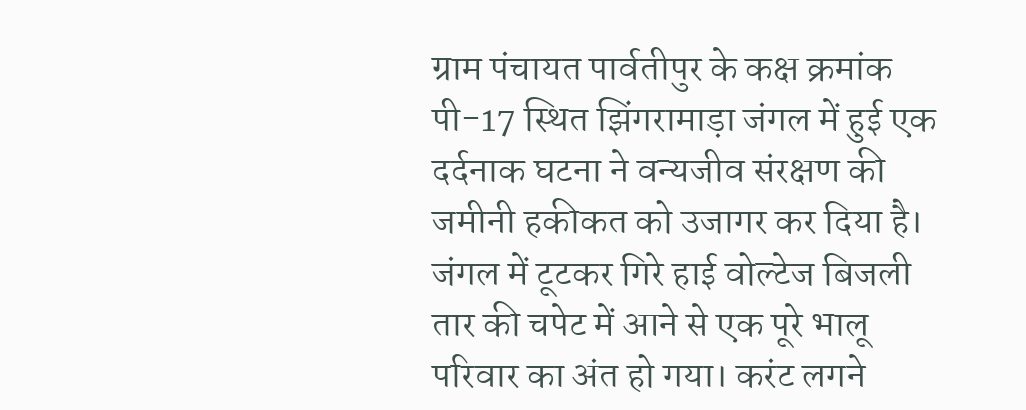ग्राम पंचायत पार्वतीपुर के कक्ष क्रमांक पी-17 स्थित झिंगरामाड़ा जंगल में हुई एक दर्दनाक घटना ने वन्यजीव संरक्षण की जमीनी हकीकत को उजागर कर दिया है। जंगल में टूटकर गिरे हाई वोल्टेज बिजली तार की चपेट में आने से एक पूरे भालू परिवार का अंत हो गया। करंट लगने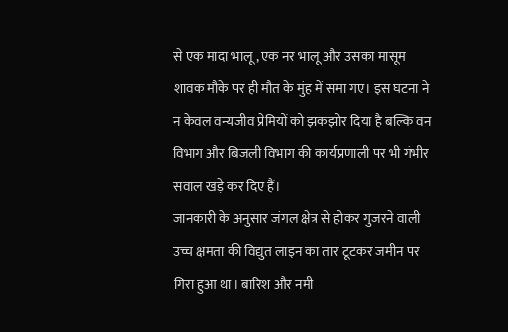से एक मादा भालू, एक नर भालू और उसका मासूम शावक मौके पर ही मौत के मुंह में समा गए। इस घटना ने न केवल वन्यजीव प्रेमियों को झकझोर दिया है बल्कि वन विभाग और बिजली विभाग की कार्यप्रणाली पर भी गंभीर सवाल खड़े कर दिए हैं।
जानकारी के अनुसार जंगल क्षेत्र से होकर गुजरने वाली उच्च क्षमता की विद्युत लाइन का तार टूटकर जमीन पर गिरा हुआ था। बारिश और नमी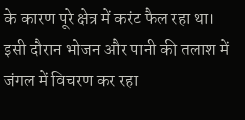के कारण पूरे क्षेत्र में करंट फैल रहा था। इसी दौरान भोजन और पानी की तलाश में जंगल में विचरण कर रहा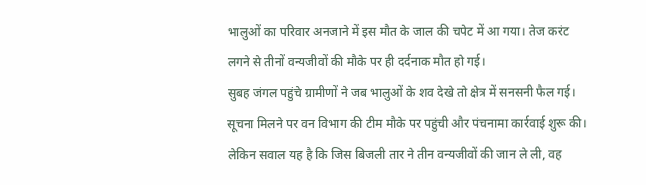भालुओं का परिवार अनजाने में इस मौत के जाल की चपेट में आ गया। तेज करंट लगने से तीनों वन्यजीवों की मौके पर ही दर्दनाक मौत हो गई।
सुबह जंगल पहुंचे ग्रामीणों ने जब भालुओं के शव देखे तो क्षेत्र में सनसनी फैल गई। सूचना मिलने पर वन विभाग की टीम मौके पर पहुंची और पंचनामा कार्रवाई शुरू की। लेकिन सवाल यह है कि जिस बिजली तार ने तीन वन्यजीवों की जान ले ली, वह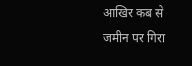आखिर कब से जमीन पर गिरा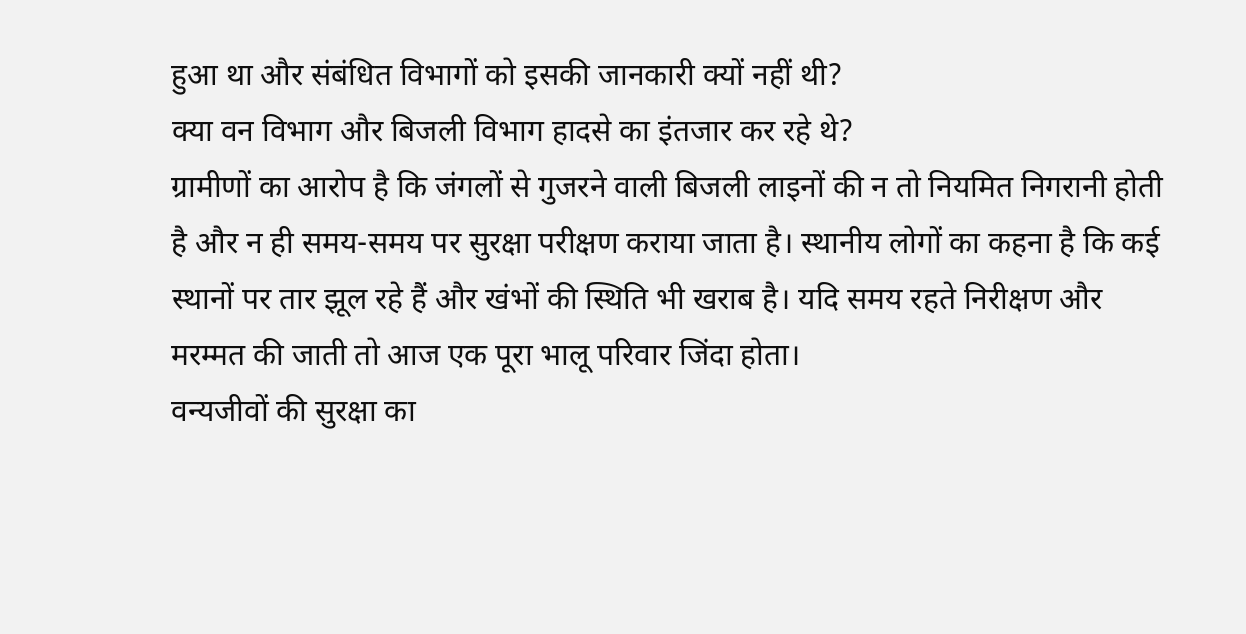हुआ था और संबंधित विभागों को इसकी जानकारी क्यों नहीं थी?
क्या वन विभाग और बिजली विभाग हादसे का इंतजार कर रहे थे?
ग्रामीणों का आरोप है कि जंगलों से गुजरने वाली बिजली लाइनों की न तो नियमित निगरानी होती है और न ही समय-समय पर सुरक्षा परीक्षण कराया जाता है। स्थानीय लोगों का कहना है कि कई स्थानों पर तार झूल रहे हैं और खंभों की स्थिति भी खराब है। यदि समय रहते निरीक्षण और मरम्मत की जाती तो आज एक पूरा भालू परिवार जिंदा होता।
वन्यजीवों की सुरक्षा का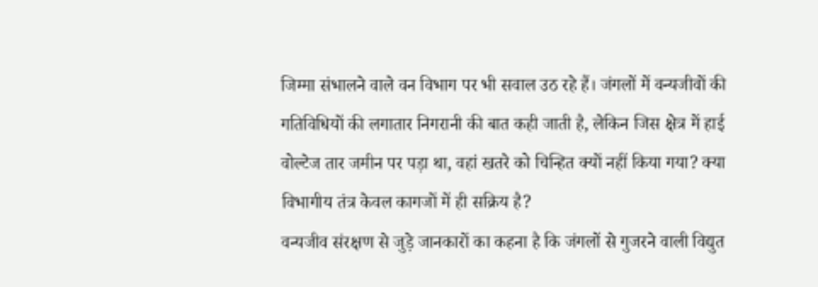जिम्मा संभालने वाले वन विभाग पर भी सवाल उठ रहे हैं। जंगलों में वन्यजीवों की गतिविधियों की लगातार निगरानी की बात कही जाती है, लेकिन जिस क्षेत्र में हाई वोल्टेज तार जमीन पर पड़ा था, वहां खतरे को चिन्हित क्यों नहीं किया गया? क्या विभागीय तंत्र केवल कागजों में ही सक्रिय है?
वन्यजीव संरक्षण से जुड़े जानकारों का कहना है कि जंगलों से गुजरने वाली विद्युत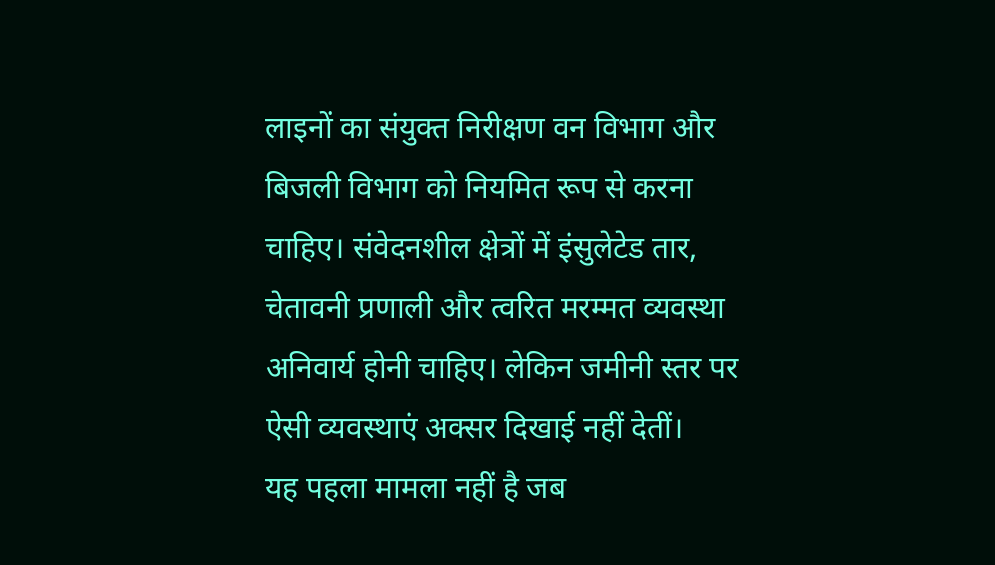लाइनों का संयुक्त निरीक्षण वन विभाग और बिजली विभाग को नियमित रूप से करना चाहिए। संवेदनशील क्षेत्रों में इंसुलेटेड तार, चेतावनी प्रणाली और त्वरित मरम्मत व्यवस्था अनिवार्य होनी चाहिए। लेकिन जमीनी स्तर पर ऐसी व्यवस्थाएं अक्सर दिखाई नहीं देतीं।
यह पहला मामला नहीं है जब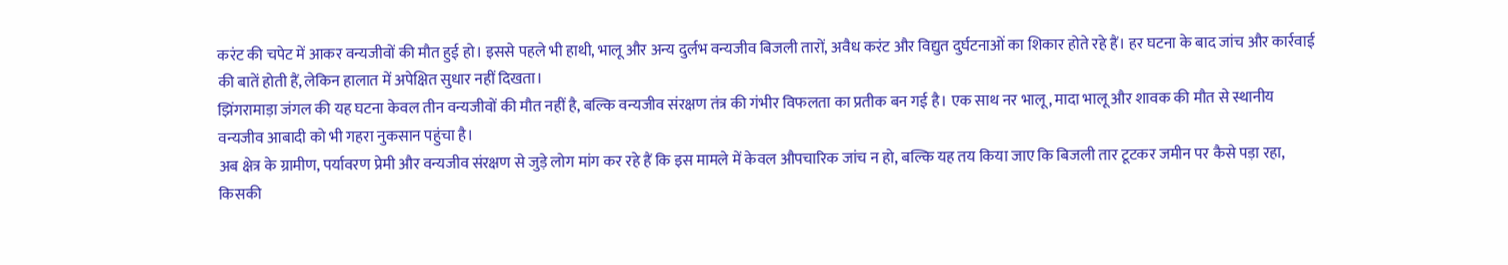करंट की चपेट में आकर वन्यजीवों की मौत हुई हो। इससे पहले भी हाथी, भालू और अन्य दुर्लभ वन्यजीव बिजली तारों, अवैध करंट और विद्युत दुर्घटनाओं का शिकार होते रहे हैं। हर घटना के बाद जांच और कार्रवाई की बातें होती हैं, लेकिन हालात में अपेक्षित सुधार नहीं दिखता।
झिंगरामाड़ा जंगल की यह घटना केवल तीन वन्यजीवों की मौत नहीं है, बल्कि वन्यजीव संरक्षण तंत्र की गंभीर विफलता का प्रतीक बन गई है। एक साथ नर भालू, मादा भालू और शावक की मौत से स्थानीय वन्यजीव आबादी को भी गहरा नुकसान पहुंचा है।
अब क्षेत्र के ग्रामीण, पर्यावरण प्रेमी और वन्यजीव संरक्षण से जुड़े लोग मांग कर रहे हैं कि इस मामले में केवल औपचारिक जांच न हो, बल्कि यह तय किया जाए कि बिजली तार टूटकर जमीन पर कैसे पड़ा रहा, किसकी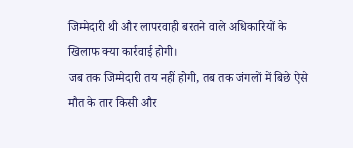जिम्मेदारी थी और लापरवाही बरतने वाले अधिकारियों के खिलाफ क्या कार्रवाई होगी।
जब तक जिम्मेदारी तय नहीं होगी, तब तक जंगलों में बिछे ऐसे मौत के तार किसी और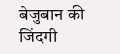बेजुबान की जिंदगी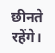छीनते रहेंगे।